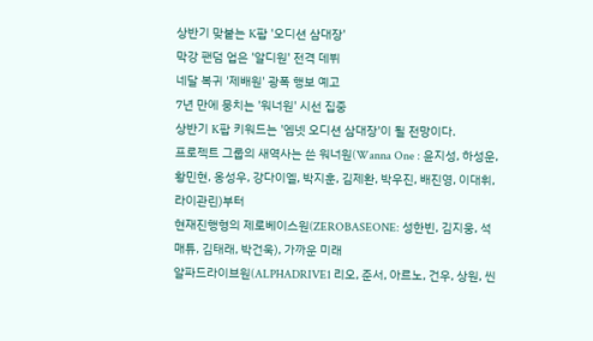상반기 맞붙는 K팝 '오디션 삼대장'
막강 팬덤 업은 '알디원' 전격 데뷔
네달 복귀 '제배원' 광폭 행보 예고
7년 만에 뭉치는 '워너원' 시선 집중
상반기 K팝 키워드는 '엠넷 오디션 삼대장'이 될 전망이다.
프로젝트 그룹의 새역사는 쓴 워너원(Wanna One : 윤지성, 하성운, 황민현, 옹성우, 강다이엘, 박지훈, 김제환, 박우진, 배진영, 이대휘, 라이관린)부터
현재진행형의 제로베이스원(ZEROBASEONE: 성한빈, 김지웅, 석매튜, 김태래, 박건욱), 가까운 미래
알파드라이브원(ALPHADRIVE1 리오, 준서, 아르노, 건우, 상원, 씬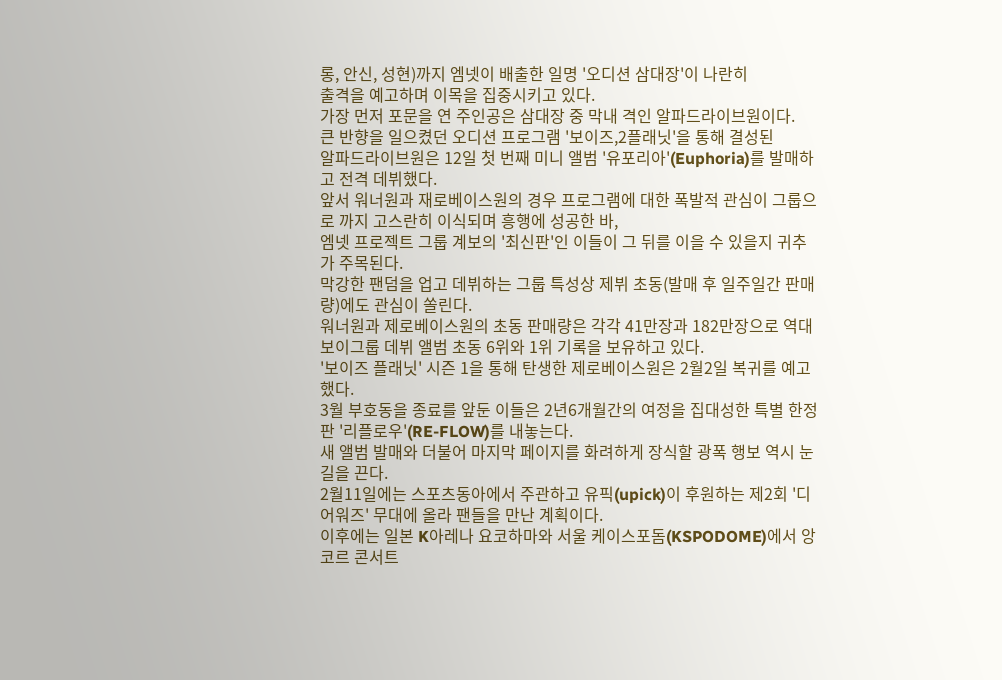롱, 안신, 성현)까지 엠넷이 배출한 일명 '오디션 삼대장'이 나란히
출격을 예고하며 이목을 집중시키고 있다.
가장 먼저 포문을 연 주인공은 삼대장 중 막내 격인 알파드라이브원이다.
큰 반향을 일으켰던 오디션 프로그램 '보이즈,2플래닛'을 통해 결성된
알파드라이브원은 12일 첫 번째 미니 앨범 '유포리아'(Euphoria)를 발매하고 전격 데뷔했다.
앞서 워너원과 재로베이스원의 경우 프로그램에 대한 폭발적 관심이 그룹으로 까지 고스란히 이식되며 흥행에 성공한 바,
엠넷 프로젝트 그룹 계보의 '최신판'인 이들이 그 뒤를 이을 수 있을지 귀추가 주목된다.
막강한 팬덤을 업고 데뷔하는 그룹 특성상 제뷔 초동(발매 후 일주일간 판매량)에도 관심이 쏠린다.
워너원과 제로베이스원의 초동 판매량은 각각 41만장과 182만장으로 역대 보이그룹 데뷔 앨범 초동 6위와 1위 기록을 보유하고 있다.
'보이즈 플래닛' 시즌 1을 통해 탄생한 제로베이스원은 2월2일 복귀를 예고했다.
3월 부호동을 종료를 앞둔 이들은 2년6개월간의 여정을 집대성한 특별 한정판 '리플로우'(RE-FLOW)를 내놓는다.
새 앨범 발매와 더불어 마지막 페이지를 화려하게 장식할 광폭 행보 역시 눈길을 끈다.
2월11일에는 스포츠동아에서 주관하고 유픽(upick)이 후원하는 제2회 '디어워즈' 무대에 올라 팬들을 만난 계획이다.
이후에는 일본 K아레나 요코하마와 서울 케이스포돔(KSPODOME)에서 앙코르 콘서트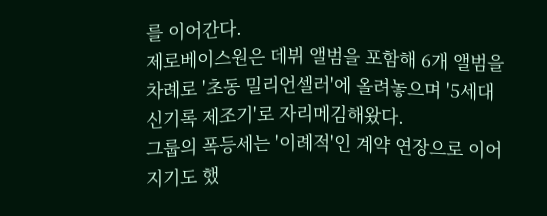를 이어간다.
제로베이스원은 데뷔 앨범을 포함해 6개 앨범을 차례로 '초동 밀리언셀러'에 올려놓으며 '5세대 신기록 제조기'로 자리메김해왔다.
그룹의 폭등세는 '이례적'인 계약 연장으로 이어지기도 했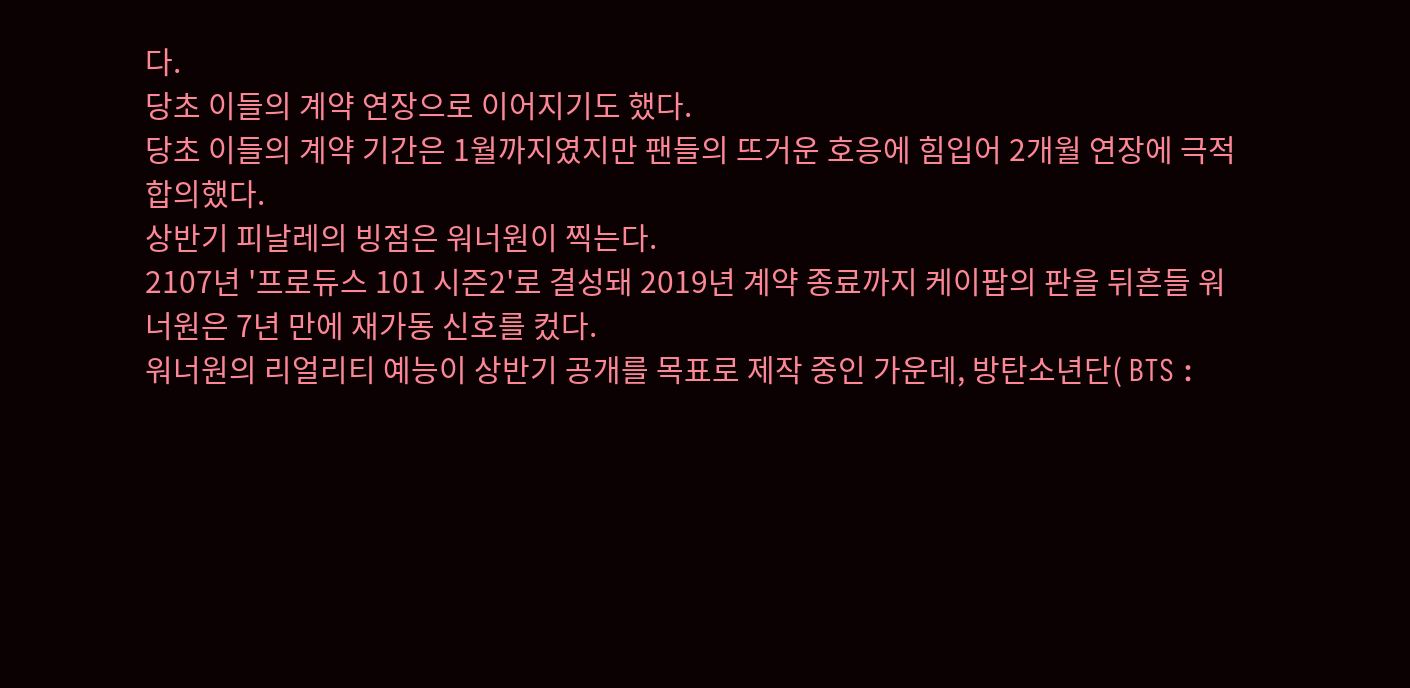다.
당초 이들의 계약 연장으로 이어지기도 했다.
당초 이들의 계약 기간은 1월까지였지만 팬들의 뜨거운 호응에 힘입어 2개월 연장에 극적 합의했다.
상반기 피날레의 빙점은 워너원이 찍는다.
2107년 '프로듀스 101 시즌2'로 결성돼 2019년 계약 종료까지 케이팝의 판을 뒤흔들 워너원은 7년 만에 재가동 신호를 컸다.
워너원의 리얼리티 예능이 상반기 공개를 목표로 제작 중인 가운데, 방탄소년단( BTS :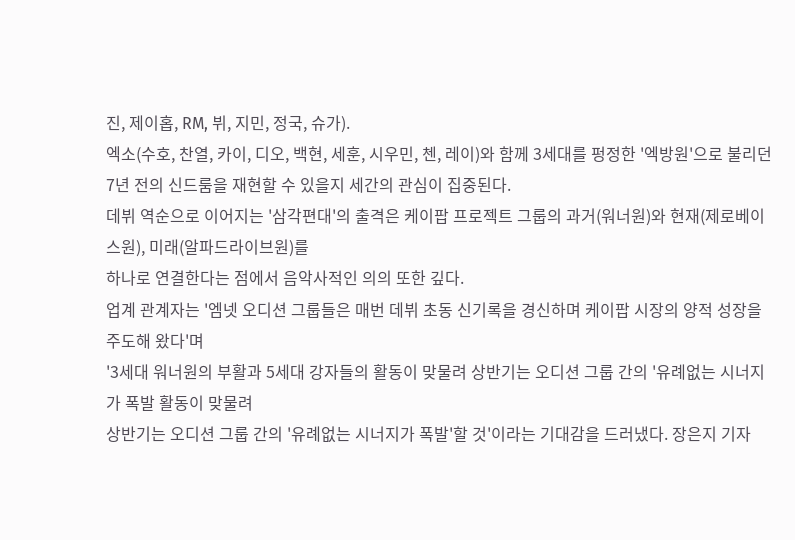진, 제이홉, RM, 뷔, 지민, 정국, 슈가).
엑소(수호, 찬열, 카이, 디오, 백현, 세훈, 시우민, 첸, 레이)와 함께 3세대를 펑정한 '엑방원'으로 불리던
7년 전의 신드룸을 재현할 수 있을지 세간의 관심이 집중된다.
데뷔 역순으로 이어지는 '삼각편대'의 출격은 케이팝 프로젝트 그룹의 과거(워너원)와 현재(제로베이스원), 미래(알파드라이브원)를
하나로 연결한다는 점에서 음악사적인 의의 또한 깊다.
업계 관계자는 '엠넷 오디션 그룹들은 매번 데뷔 초동 신기록을 경신하며 케이팝 시장의 양적 성장을 주도해 왔다'며
'3세대 워너원의 부활과 5세대 강자들의 활동이 맞물려 상반기는 오디션 그룹 간의 '유례없는 시너지가 폭발 활동이 맞물려
상반기는 오디션 그룹 간의 '유례없는 시너지가 폭발'할 것'이라는 기대감을 드러냈다. 장은지 기자